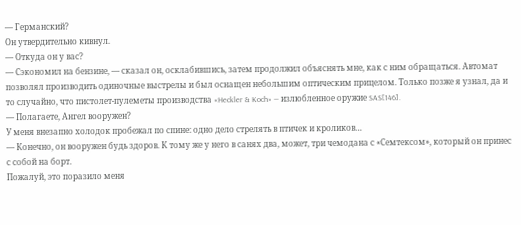— Германский?
Он утвердительно кивнул.
— Откуда он у вас?
— Сэкономил на бензине, — сказал он, осклабившись, затем продолжил объяснять мне, как с ним обращаться. Автомат позволял производить одиночные выстрелы и был оснащен небольшим оптическим прицелом. Только позже я узнал, да и то случайно, что пистолет-пулеметы производства «Heckler & Koch» — излюбленное оружие SAS[146].
— Полагаете, Ангел вооружен?
У меня внезапно холодок пробежал по спине: одно дело стрелять в птичек и кроликов…
— Конечно, он вооружен будь здоров. К тому же у него в санях два, может, три чемодана с «Семтексом», который он принес с собой на борт.
Пожалуй, это поразило меня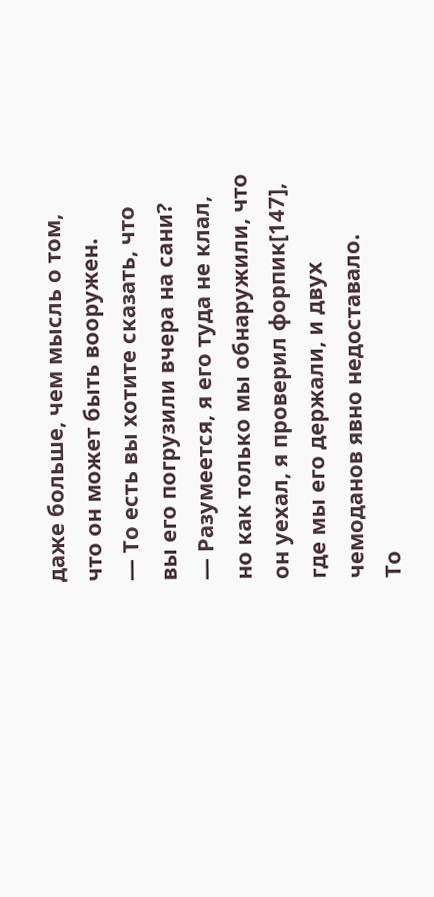даже больше, чем мысль о том, что он может быть вооружен.
— То есть вы хотите сказать, что вы его погрузили вчера на сани?
— Разумеется, я его туда не клал, но как только мы обнаружили, что он уехал, я проверил форпик[147], где мы его держали, и двух чемоданов явно недоставало.
То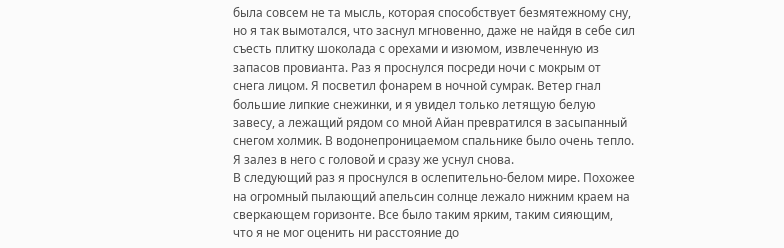была совсем не та мысль, которая способствует безмятежному сну, но я так вымотался, что заснул мгновенно, даже не найдя в себе сил съесть плитку шоколада с орехами и изюмом, извлеченную из запасов провианта. Раз я проснулся посреди ночи с мокрым от снега лицом. Я посветил фонарем в ночной сумрак. Ветер гнал большие липкие снежинки, и я увидел только летящую белую завесу, а лежащий рядом со мной Айан превратился в засыпанный снегом холмик. В водонепроницаемом спальнике было очень тепло. Я залез в него с головой и сразу же уснул снова.
В следующий раз я проснулся в ослепительно-белом мире. Похожее на огромный пылающий апельсин солнце лежало нижним краем на сверкающем горизонте. Все было таким ярким, таким сияющим, что я не мог оценить ни расстояние до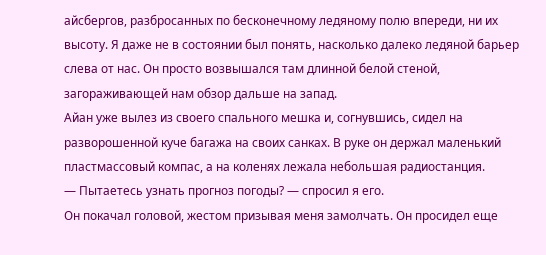айсбергов, разбросанных по бесконечному ледяному полю впереди, ни их высоту. Я даже не в состоянии был понять, насколько далеко ледяной барьер слева от нас. Он просто возвышался там длинной белой стеной, загораживающей нам обзор дальше на запад.
Айан уже вылез из своего спального мешка и, согнувшись, сидел на разворошенной куче багажа на своих санках. В руке он держал маленький пластмассовый компас, а на коленях лежала небольшая радиостанция.
— Пытаетесь узнать прогноз погоды? — спросил я его.
Он покачал головой, жестом призывая меня замолчать. Он просидел еще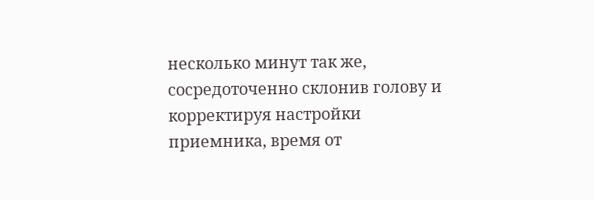несколько минут так же, сосредоточенно склонив голову и корректируя настройки приемника, время от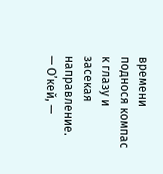времени поднося компас к глазу и засекая направление.
— О’кей, —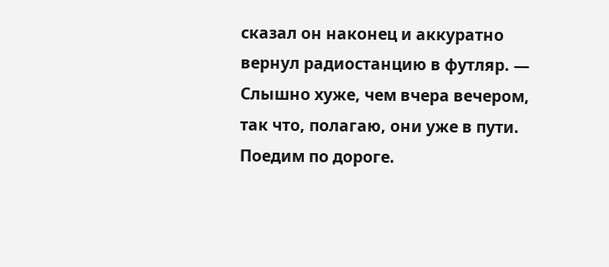сказал он наконец и аккуратно вернул радиостанцию в футляр. — Слышно хуже, чем вчера вечером, так что, полагаю, они уже в пути. Поедим по дороге.